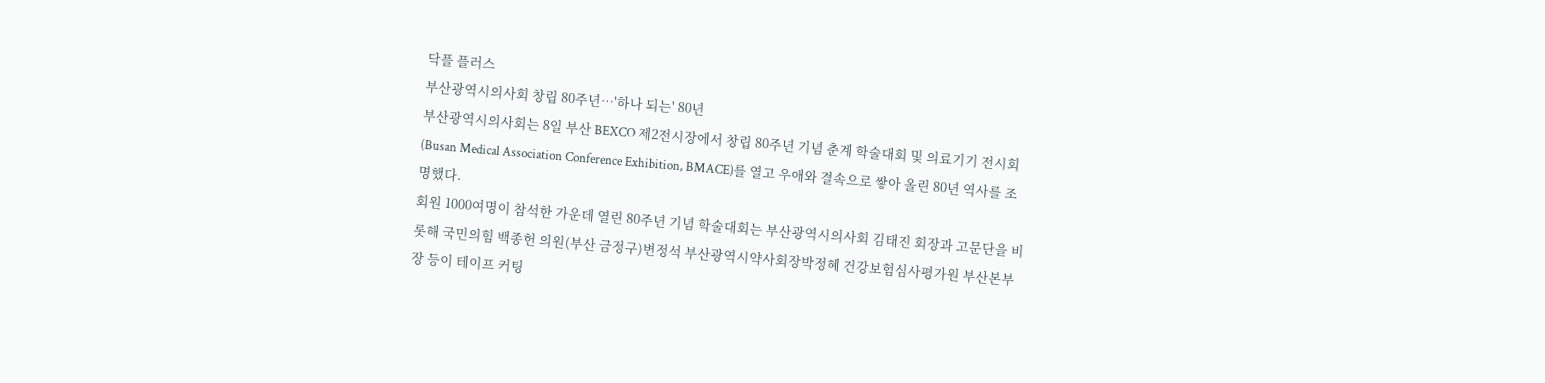닥플 플러스
부산광역시의사회 창립 80주년…'하나 되는' 80년
부산광역시의사회는 8일 부산 BEXCO 제2전시장에서 창립 80주년 기념 춘계 학술대회 및 의료기기 전시회(Busan Medical Association Conference Exhibition, BMACE)를 열고 우애와 결속으로 쌓아 올린 80년 역사를 조명했다.
회원 1000여명이 참석한 가운데 열린 80주년 기념 학술대회는 부산광역시의사회 김태진 회장과 고문단을 비롯해 국민의힘 백종헌 의원(부산 금정구)변정석 부산광역시약사회장박정혜 건강보험심사평가원 부산본부장 등이 테이프 커팅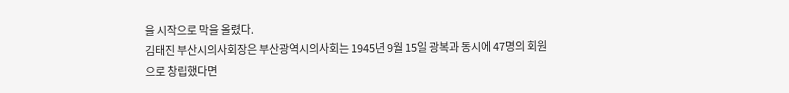을 시작으로 막을 올렸다.
김태진 부산시의사회장은 부산광역시의사회는 1945년 9월 15일 광복과 동시에 47명의 회원으로 창립했다면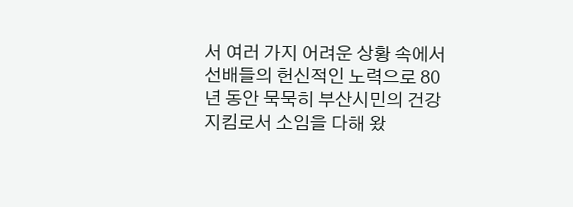서 여러 가지 어려운 상황 속에서 선배들의 헌신적인 노력으로 80년 동안 묵묵히 부산시민의 건강지킴로서 소임을 다해 왔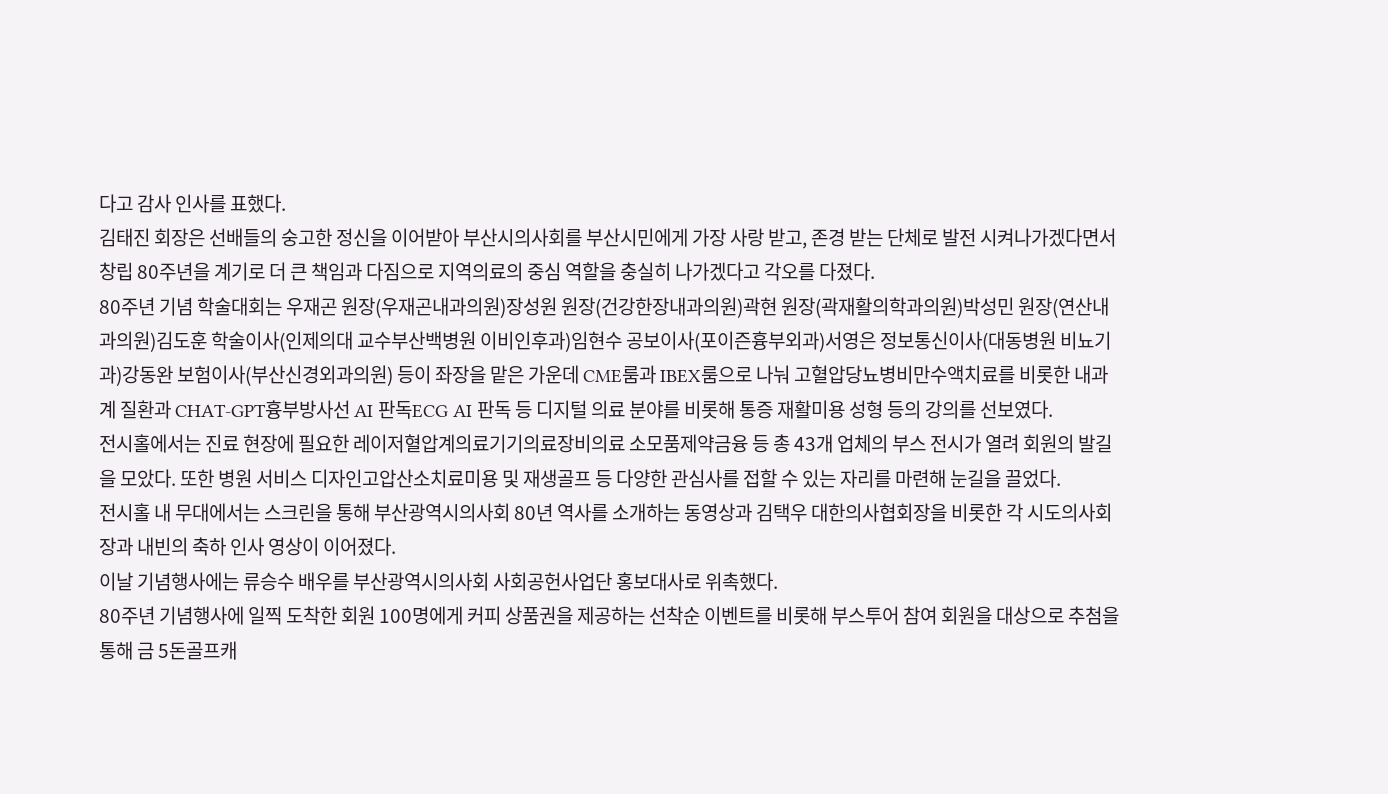다고 감사 인사를 표했다.
김태진 회장은 선배들의 숭고한 정신을 이어받아 부산시의사회를 부산시민에게 가장 사랑 받고, 존경 받는 단체로 발전 시켜나가겠다면서 창립 80주년을 계기로 더 큰 책임과 다짐으로 지역의료의 중심 역할을 충실히 나가겠다고 각오를 다졌다.
80주년 기념 학술대회는 우재곤 원장(우재곤내과의원)장성원 원장(건강한장내과의원)곽현 원장(곽재활의학과의원)박성민 원장(연산내과의원)김도훈 학술이사(인제의대 교수부산백병원 이비인후과)임현수 공보이사(포이즌흉부외과)서영은 정보통신이사(대동병원 비뇨기과)강동완 보험이사(부산신경외과의원) 등이 좌장을 맡은 가운데 CME룸과 IBEX룸으로 나눠 고혈압당뇨병비만수액치료를 비롯한 내과계 질환과 CHAT-GPT흉부방사선 AI 판독ECG AI 판독 등 디지털 의료 분야를 비롯해 통증 재활미용 성형 등의 강의를 선보였다.
전시홀에서는 진료 현장에 필요한 레이저혈압계의료기기의료장비의료 소모품제약금융 등 총 43개 업체의 부스 전시가 열려 회원의 발길을 모았다. 또한 병원 서비스 디자인고압산소치료미용 및 재생골프 등 다양한 관심사를 접할 수 있는 자리를 마련해 눈길을 끌었다.
전시홀 내 무대에서는 스크린을 통해 부산광역시의사회 80년 역사를 소개하는 동영상과 김택우 대한의사협회장을 비롯한 각 시도의사회장과 내빈의 축하 인사 영상이 이어졌다.
이날 기념행사에는 류승수 배우를 부산광역시의사회 사회공헌사업단 홍보대사로 위촉했다.
80주년 기념행사에 일찍 도착한 회원 100명에게 커피 상품권을 제공하는 선착순 이벤트를 비롯해 부스투어 참여 회원을 대상으로 추첨을 통해 금 5돈골프캐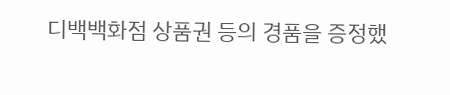디백백화점 상품권 등의 경품을 증정했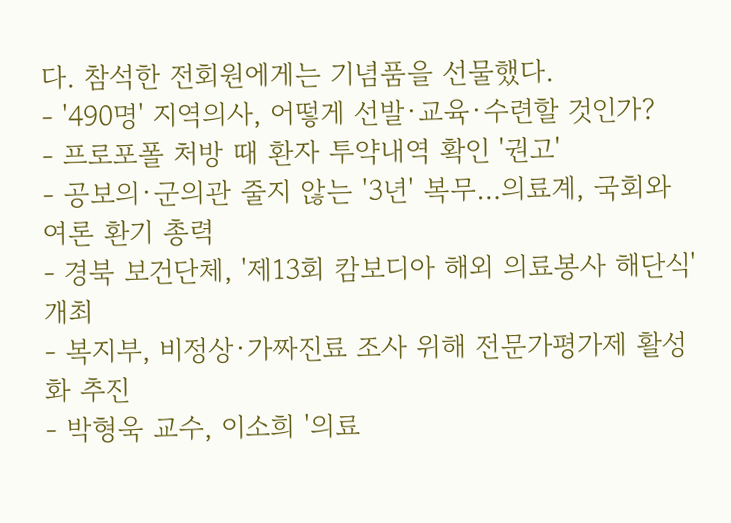다. 참석한 전회원에게는 기념품을 선물했다.
- '490명' 지역의사, 어떻게 선발·교육·수련할 것인가?
- 프로포폴 처방 때 환자 투약내역 확인 '권고'
- 공보의·군의관 줄지 않는 '3년' 복무…의료계, 국회와 여론 환기 총력
- 경북 보건단체, '제13회 캄보디아 해외 의료봉사 해단식' 개최
- 복지부, 비정상·가짜진료 조사 위해 전문가평가제 활성화 추진
- 박형욱 교수, 이소희 '의료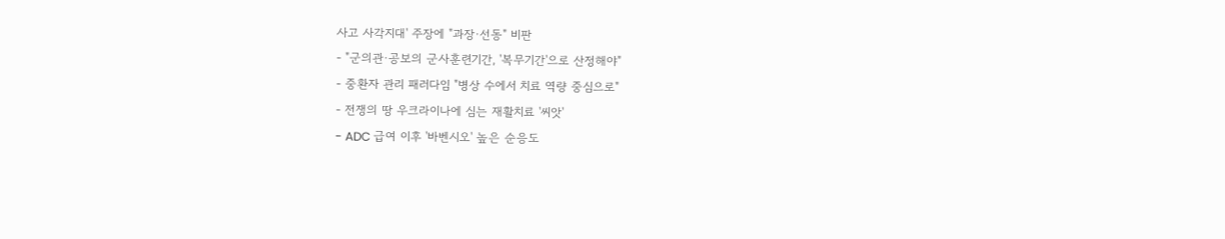사고 사각지대' 주장에 "과장·선동" 비판
- "군의관·공보의 군사훈련기간, '복무기간'으로 산정해야"
- 중환자 관리 패러다임 "병상 수에서 치료 역량 중심으로"
- 전쟁의 땅 우크라이나에 심는 재활치료 '씨앗'
- ADC 급여 이후 '바벤시오' 높은 순응도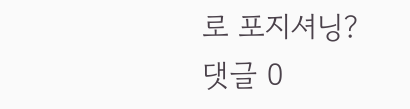로 포지셔닝?
댓글 0